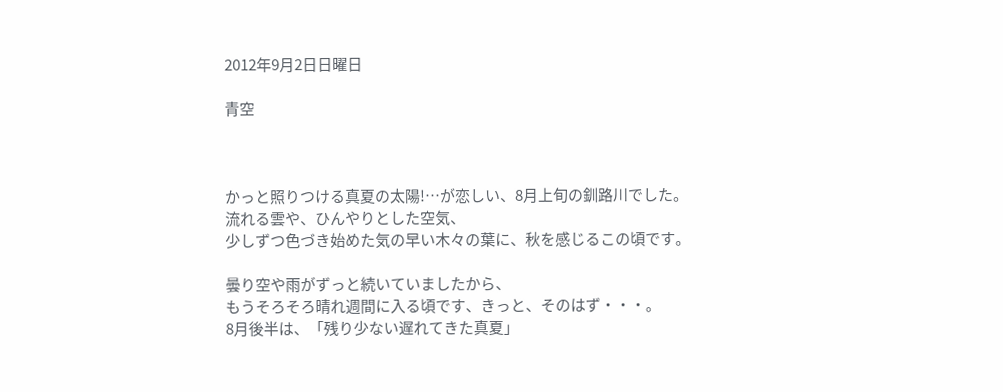2012年9月2日日曜日

青空



かっと照りつける真夏の太陽!…が恋しい、8月上旬の釧路川でした。
流れる雲や、ひんやりとした空気、
少しずつ色づき始めた気の早い木々の葉に、秋を感じるこの頃です。

曇り空や雨がずっと続いていましたから、
もうそろそろ晴れ週間に入る頃です、きっと、そのはず・・・。
8月後半は、「残り少ない遅れてきた真夏」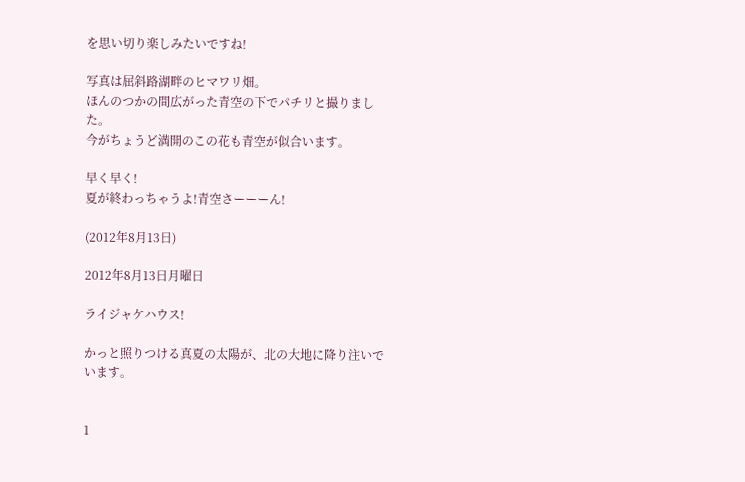を思い切り楽しみたいですね!

写真は屈斜路湖畔のヒマワリ畑。
ほんのつかの間広がった青空の下でパチリと撮りました。
今がちょうど満開のこの花も青空が似合います。

早く早く!
夏が終わっちゃうよ!青空さーーーん!

(2012年8月13日)

2012年8月13日月曜日

ライジャケハウス!

かっと照りつける真夏の太陽が、北の大地に降り注いでいます。


1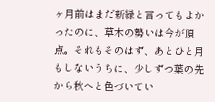ヶ月前はまだ新緑と言ってもよかったのに、草木の勢いは今が頂点。それもそのはず、あとひと月もしないうちに、少しずつ葉の先から秋へと色づいてい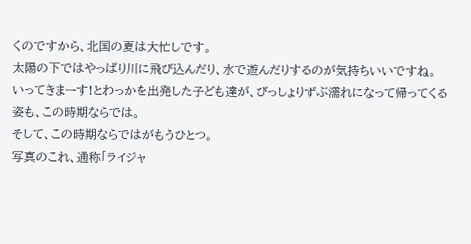くのですから、北国の夏は大忙しです。
太陽の下ではやっぱり川に飛び込んだり、水で遊んだりするのが気持ちいいですね。
いってきまーす!とわっかを出発した子ども達が、びっしょりずぶ濡れになって帰ってくる姿も、この時期ならでは。
そして、この時期ならではがもうひとつ。
写真のこれ、通称「ライジャ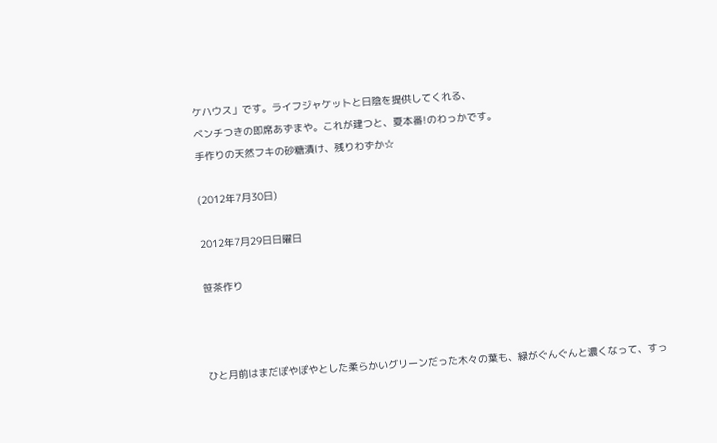ケハウス」です。ライフジャケットと日陰を提供してくれる、
ベンチつきの即席あずまや。これが建つと、夏本番!のわっかです。
手作りの天然フキの砂糖漬け、残りわずか☆

(2012年7月30日)

2012年7月29日日曜日

笹茶作り



ひと月前はまだぽやぽやとした柔らかいグリーンだった木々の葉も、緑がぐんぐんと濃くなって、すっ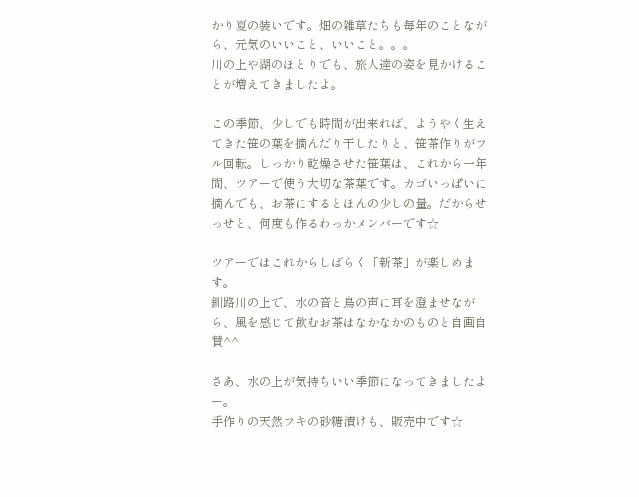かり夏の装いです。畑の雑草たちも毎年のことながら、元気のいいこと、いいこと。。。
川の上や湖のほとりでも、旅人達の姿を見かけることが増えてきましたよ。

この季節、少しでも時間が出来れば、ようやく生えてきた笹の葉を摘んだり干したりと、笹茶作りがフル回転。しっかり乾燥させた笹葉は、これから一年間、ツアーで使う大切な茶葉です。カゴいっぱいに摘んでも、お茶にするとほんの少しの量。だからせっせと、何度も作るわっかメンバーです☆

ツアーではこれからしばらく「新茶」が楽しめます。
釧路川の上で、水の音と鳥の声に耳を澄ませながら、風を感じて飲むお茶はなかなかのものと自画自賛^^

さあ、水の上が気持ちいい季節になってきましたよー。
手作りの天然フキの砂糖漬けも、販売中です☆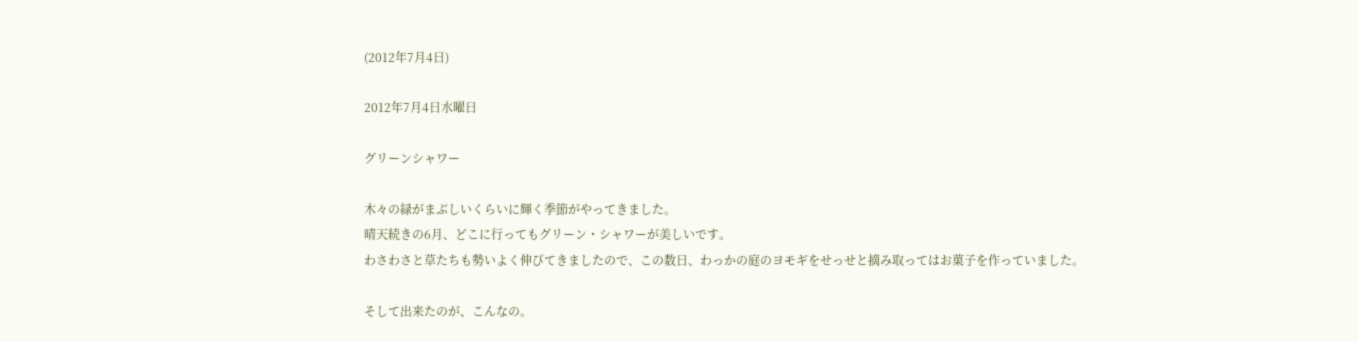(2012年7月4日)

2012年7月4日水曜日

グリーンシャワー

木々の緑がまぶしいくらいに輝く季節がやってきました。
晴天続きの6月、どこに行ってもグリーン・シャワーが美しいです。
わさわさと草たちも勢いよく伸びてきましたので、この数日、わっかの庭のヨモギをせっせと摘み取ってはお菓子を作っていました。

そして出来たのが、こんなの。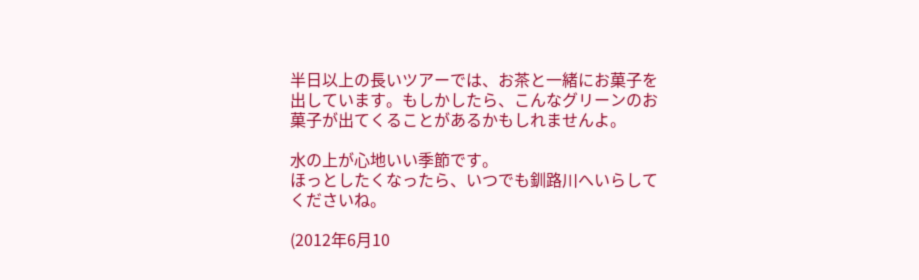半日以上の長いツアーでは、お茶と一緒にお菓子を出しています。もしかしたら、こんなグリーンのお菓子が出てくることがあるかもしれませんよ。

水の上が心地いい季節です。
ほっとしたくなったら、いつでも釧路川へいらしてくださいね。

(2012年6月10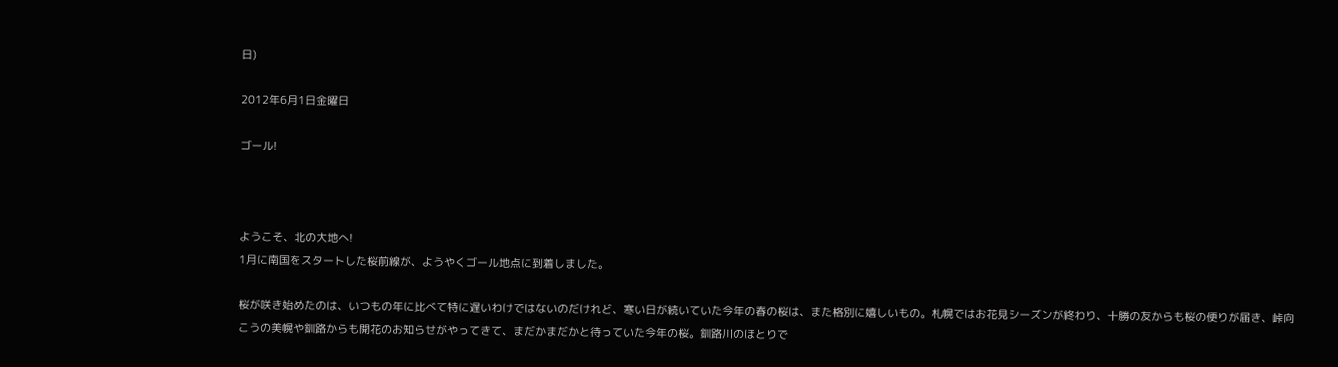日)

2012年6月1日金曜日

ゴール!



ようこそ、北の大地へ!
1月に南国をスタートした桜前線が、ようやくゴール地点に到着しました。

桜が咲き始めたのは、いつもの年に比べて特に遅いわけではないのだけれど、寒い日が続いていた今年の春の桜は、また格別に嬉しいもの。札幌ではお花見シーズンが終わり、十勝の友からも桜の便りが届き、峠向こうの美幌や釧路からも開花のお知らせがやってきて、まだかまだかと待っていた今年の桜。釧路川のほとりで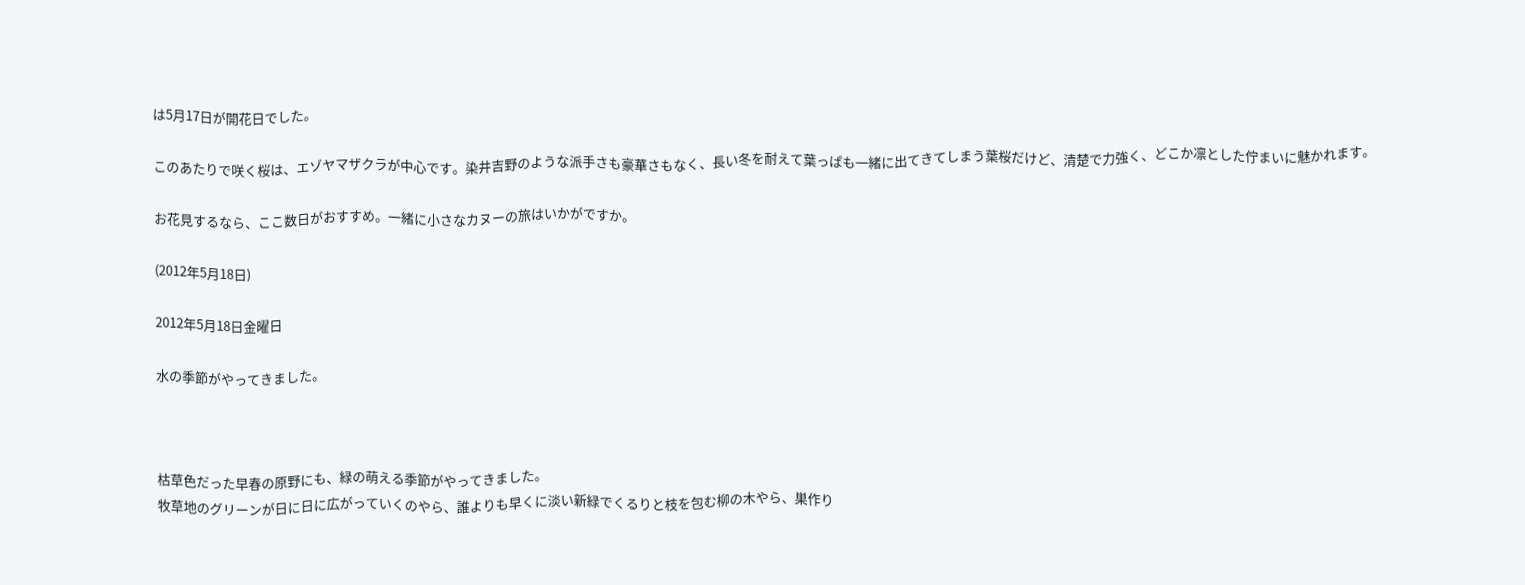は5月17日が開花日でした。

このあたりで咲く桜は、エゾヤマザクラが中心です。染井吉野のような派手さも豪華さもなく、長い冬を耐えて葉っぱも一緒に出てきてしまう葉桜だけど、清楚で力強く、どこか凛とした佇まいに魅かれます。

お花見するなら、ここ数日がおすすめ。一緒に小さなカヌーの旅はいかがですか。

(2012年5月18日)

2012年5月18日金曜日

水の季節がやってきました。



枯草色だった早春の原野にも、緑の萌える季節がやってきました。
牧草地のグリーンが日に日に広がっていくのやら、誰よりも早くに淡い新緑でくるりと枝を包む柳の木やら、巣作り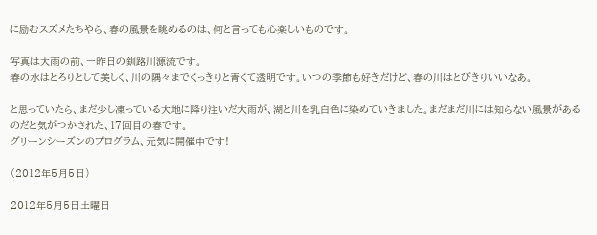に励むスズメたちやら、春の風景を眺めるのは、何と言っても心楽しいものです。

写真は大雨の前、一昨日の釧路川源流です。
春の水はとろりとして美しく、川の隅々までくっきりと青くて透明です。いつの季節も好きだけど、春の川はとびきりいいなあ。

と思っていたら、まだ少し凍っている大地に降り注いだ大雨が、湖と川を乳白色に染めていきました。まだまだ川には知らない風景があるのだと気がつかされた、17回目の春です。
グリーンシーズンのプログラム、元気に開催中です!

(2012年5月5日)

2012年5月5日土曜日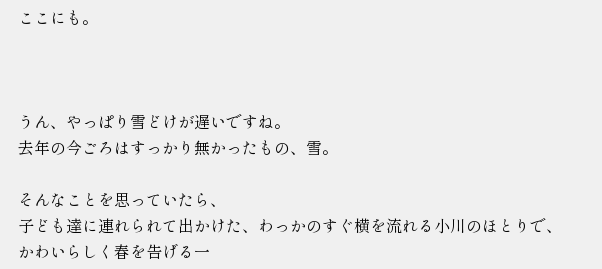ここにも。



うん、やっぱり雪どけが遅いですね。
去年の今ごろはすっかり無かったもの、雪。

そんなことを思っていたら、
子ども達に連れられて出かけた、わっかのすぐ横を流れる小川のほとりで、かわいらしく春を告げる一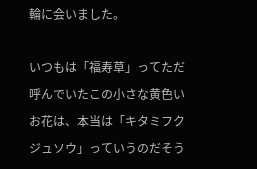輪に会いました。

いつもは「福寿草」ってただ呼んでいたこの小さな黄色いお花は、本当は「キタミフクジュソウ」っていうのだそう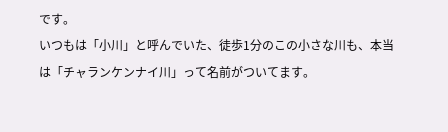です。
いつもは「小川」と呼んでいた、徒歩1分のこの小さな川も、本当は「チャランケンナイ川」って名前がついてます。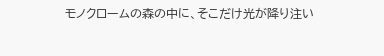モノクロームの森の中に、そこだけ光が降り注い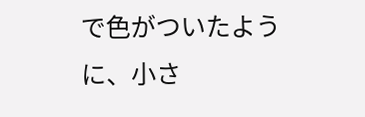で色がついたように、小さ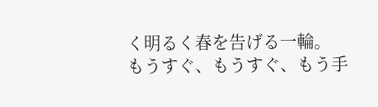く明るく春を告げる一輪。
もうすぐ、もうすぐ、もう手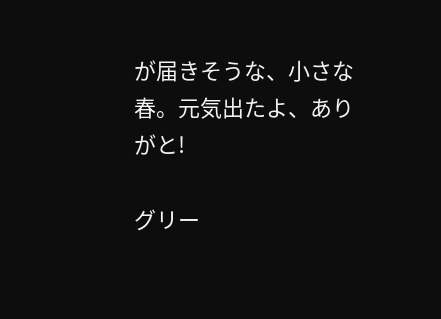が届きそうな、小さな春。元気出たよ、ありがと!

グリー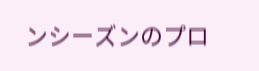ンシーズンのプロ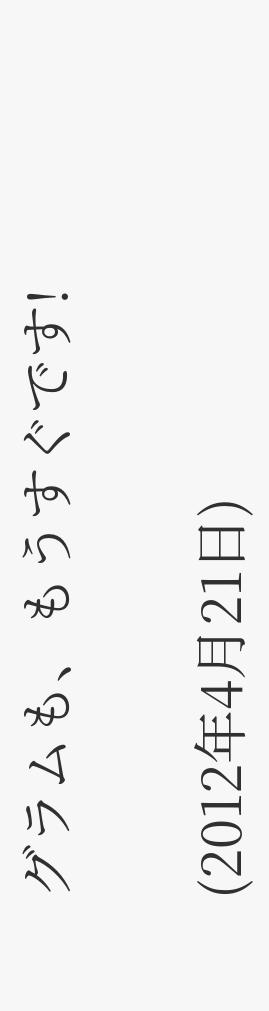グラムも、もうすぐです!

(2012年4月21日)